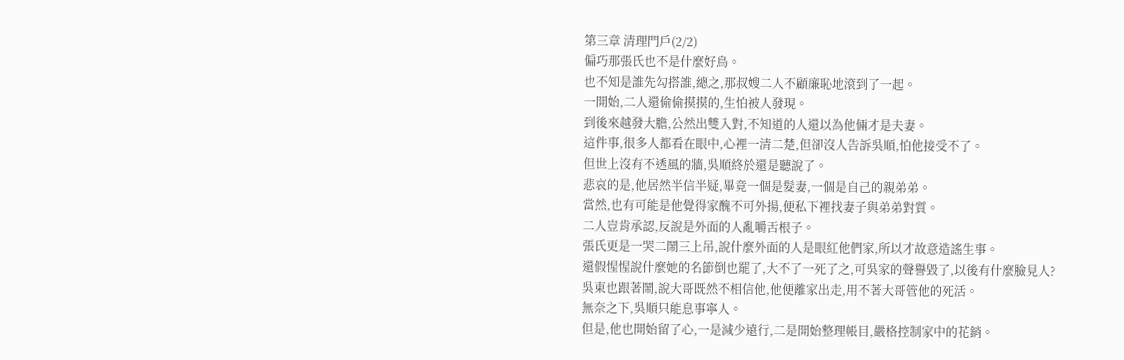第三章 清理門戶(2/2)
偏巧那張氏也不是什麼好鳥。
也不知是誰先勾搭誰,總之,那叔嫂二人不顧廉恥地滾到了一起。
一開始,二人還偷偷摸摸的,生怕被人發現。
到後來越發大膽,公然出雙入對,不知道的人還以為他倆才是夫妻。
這件事,很多人都看在眼中,心裡一清二楚,但卻沒人告訴吳順,怕他接受不了。
但世上沒有不透風的牆,吳順終於還是聽說了。
悲哀的是,他居然半信半疑,畢竟一個是髮妻,一個是自己的親弟弟。
當然,也有可能是他覺得家醜不可外揚,便私下裡找妻子與弟弟對質。
二人豈肯承認,反說是外面的人亂嚼舌根子。
張氏更是一哭二鬧三上吊,說什麼外面的人是眼紅他們家,所以才故意造謠生事。
還假惺惺說什麼她的名節倒也罷了,大不了一死了之,可吳家的聲譽毀了,以後有什麼臉見人?
吳東也跟著鬧,說大哥既然不相信他,他便離家出走,用不著大哥管他的死活。
無奈之下,吳順只能息事寧人。
但是,他也開始留了心,一是減少遠行,二是開始整理帳目,嚴格控制家中的花銷。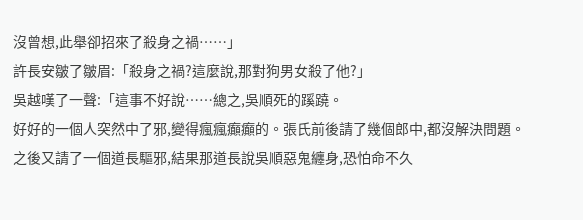沒曾想,此舉卻招來了殺身之禍……」
許長安皺了皺眉:「殺身之禍?這麼說,那對狗男女殺了他?」
吳越嘆了一聲:「這事不好說……總之,吳順死的蹊蹺。
好好的一個人突然中了邪,變得瘋瘋癲癲的。張氏前後請了幾個郎中,都沒解決問題。
之後又請了一個道長驅邪,結果那道長說吳順惡鬼纏身,恐怕命不久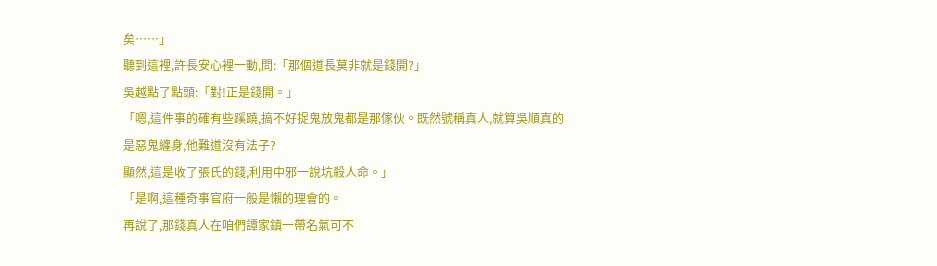矣……」
聽到這裡,許長安心裡一動,問:「那個道長莫非就是錢開?」
吳越點了點頭:「對!正是錢開。」
「嗯,這件事的確有些蹊蹺,搞不好捉鬼放鬼都是那傢伙。既然號稱真人,就算吳順真的是惡鬼纏身,他難道沒有法子?
顯然,這是收了張氏的錢,利用中邪一說坑殺人命。」
「是啊,這種奇事官府一般是懶的理會的。
再說了,那錢真人在咱們譚家鎮一帶名氣可不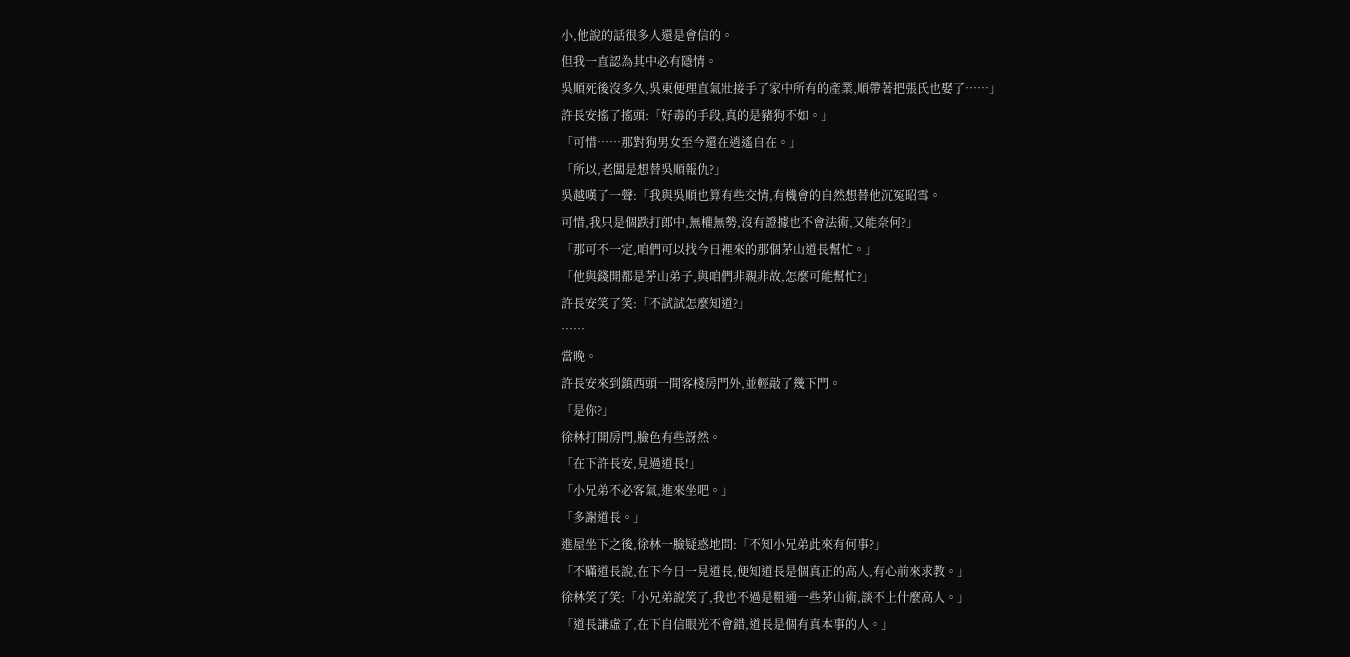小,他說的話很多人還是會信的。
但我一直認為其中必有隱情。
吳順死後沒多久,吳東便理直氣壯接手了家中所有的產業,順帶著把張氏也娶了……」
許長安搖了搖頭:「好毒的手段,真的是豬狗不如。」
「可惜……那對狗男女至今還在逍遙自在。」
「所以,老闆是想替吳順報仇?」
吳越嘆了一聲:「我與吳順也算有些交情,有機會的自然想替他沉冤昭雪。
可惜,我只是個跌打郎中,無權無勢,沒有證據也不會法術,又能奈何?」
「那可不一定,咱們可以找今日裡來的那個茅山道長幫忙。」
「他與錢開都是茅山弟子,與咱們非親非故,怎麼可能幫忙?」
許長安笑了笑:「不試試怎麼知道?」
……
當晚。
許長安來到鎮西頭一間客棧房門外,並輕敲了幾下門。
「是你?」
徐林打開房門,臉色有些訝然。
「在下許長安,見過道長!」
「小兄弟不必客氣,進來坐吧。」
「多謝道長。」
進屋坐下之後,徐林一臉疑惑地問:「不知小兄弟此來有何事?」
「不瞞道長說,在下今日一見道長,便知道長是個真正的高人,有心前來求教。」
徐林笑了笑:「小兄弟說笑了,我也不過是粗通一些茅山術,談不上什麼高人。」
「道長謙虛了,在下自信眼光不會錯,道長是個有真本事的人。」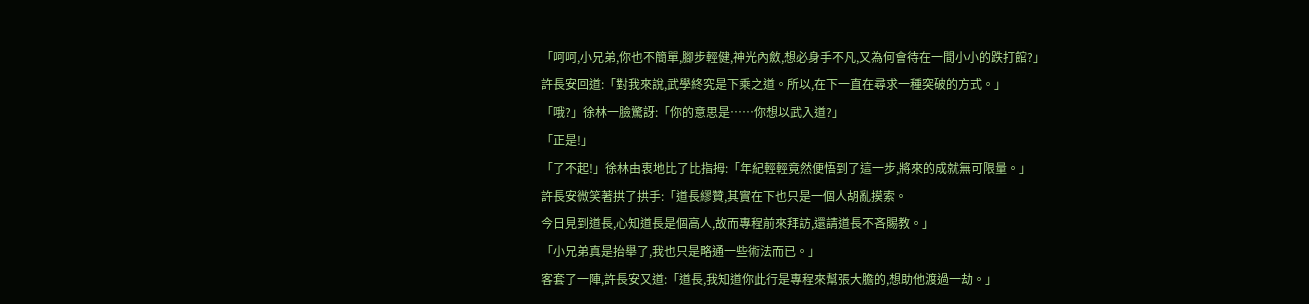「呵呵,小兄弟,你也不簡單,腳步輕健,神光內斂,想必身手不凡,又為何會待在一間小小的跌打館?」
許長安回道:「對我來說,武學終究是下乘之道。所以,在下一直在尋求一種突破的方式。」
「哦?」徐林一臉驚訝:「你的意思是……你想以武入道?」
「正是!」
「了不起!」徐林由衷地比了比指拇:「年紀輕輕竟然便悟到了這一步,將來的成就無可限量。」
許長安微笑著拱了拱手:「道長繆贊,其實在下也只是一個人胡亂摸索。
今日見到道長,心知道長是個高人,故而專程前來拜訪,還請道長不吝賜教。」
「小兄弟真是抬舉了,我也只是略通一些術法而已。」
客套了一陣,許長安又道:「道長,我知道你此行是專程來幫張大膽的,想助他渡過一劫。」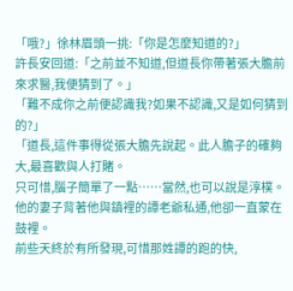「哦?」徐林眉頭一挑:「你是怎麼知道的?」
許長安回道:「之前並不知道,但道長你帶著張大膽前來求醫,我便猜到了。」
「難不成你之前便認識我?如果不認識,又是如何猜到的?」
「道長,這件事得從張大膽先說起。此人膽子的確夠大,最喜歡與人打賭。
只可惜,腦子簡單了一點……當然,也可以說是淳樸。
他的妻子背著他與鎮裡的譚老爺私通,他卻一直蒙在鼓裡。
前些天終於有所發現,可惜那姓譚的跑的快,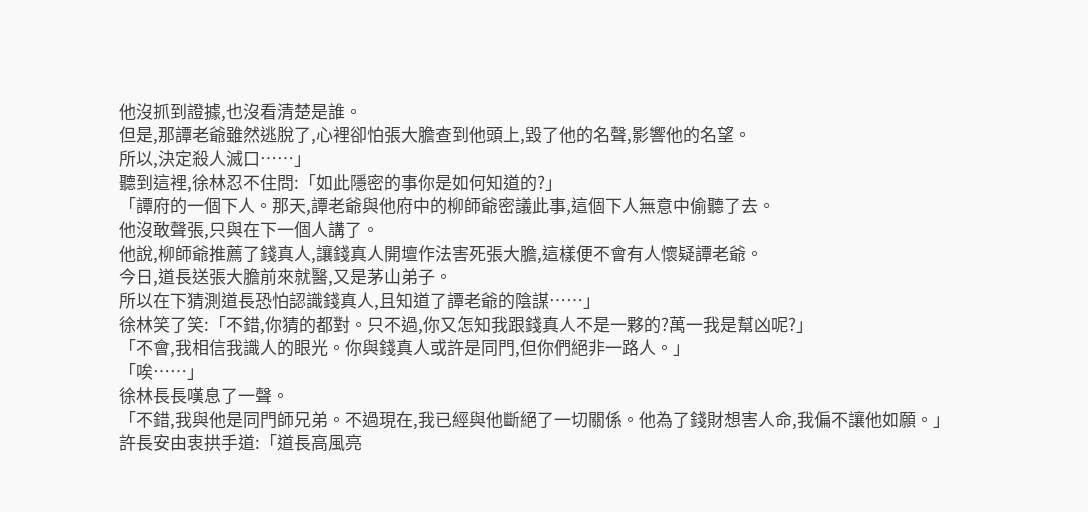他沒抓到證據,也沒看清楚是誰。
但是,那譚老爺雖然逃脫了,心裡卻怕張大膽查到他頭上,毀了他的名聲,影響他的名望。
所以,決定殺人滅口……」
聽到這裡,徐林忍不住問:「如此隱密的事你是如何知道的?」
「譚府的一個下人。那天,譚老爺與他府中的柳師爺密議此事,這個下人無意中偷聽了去。
他沒敢聲張,只與在下一個人講了。
他說,柳師爺推薦了錢真人,讓錢真人開壇作法害死張大膽,這樣便不會有人懷疑譚老爺。
今日,道長送張大膽前來就醫,又是茅山弟子。
所以在下猜測道長恐怕認識錢真人,且知道了譚老爺的陰謀……」
徐林笑了笑:「不錯,你猜的都對。只不過,你又怎知我跟錢真人不是一夥的?萬一我是幫凶呢?」
「不會,我相信我識人的眼光。你與錢真人或許是同門,但你們絕非一路人。」
「唉……」
徐林長長嘆息了一聲。
「不錯,我與他是同門師兄弟。不過現在,我已經與他斷絕了一切關係。他為了錢財想害人命,我偏不讓他如願。」
許長安由衷拱手道:「道長高風亮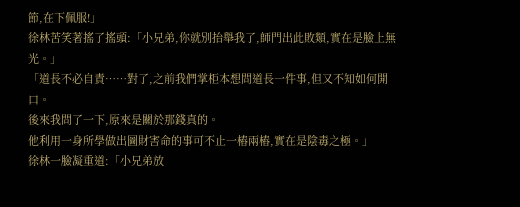節,在下佩服!」
徐林苦笑著搖了搖頭:「小兄弟,你就別抬舉我了,師門出此敗類,實在是臉上無光。」
「道長不必自責……對了,之前我們掌柜本想問道長一件事,但又不知如何開口。
後來我問了一下,原來是關於那錢真的。
他利用一身所學做出圖財害命的事可不止一樁兩樁,實在是陰毒之極。」
徐林一臉凝重道:「小兄弟放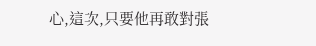心,這次,只要他再敢對張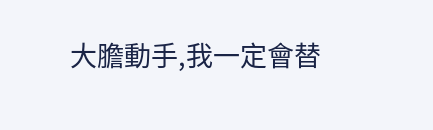大膽動手,我一定會替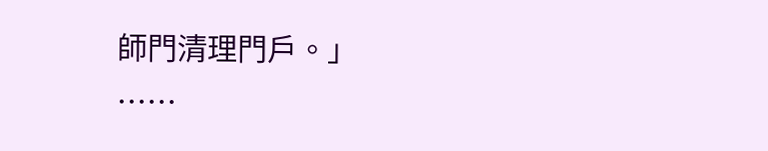師門清理門戶。」
……